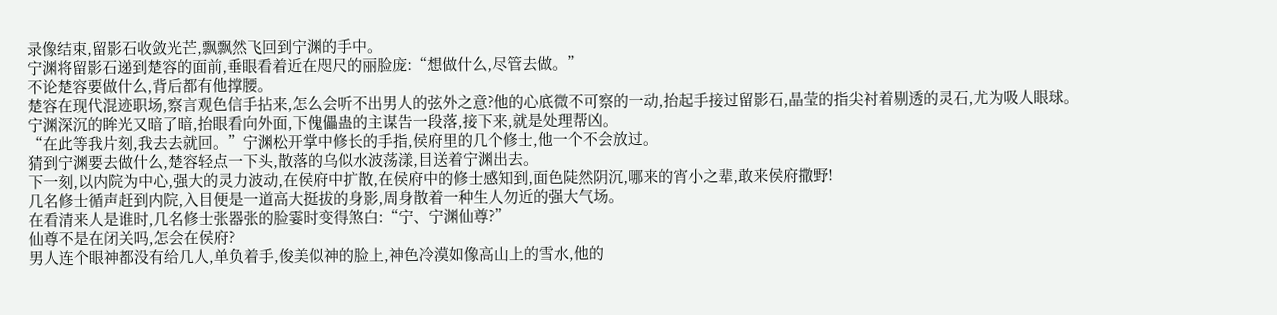录像结束,留影石收敛光芒,飘飘然飞回到宁渊的手中。
宁渊将留影石递到楚容的面前,垂眼看着近在咫尺的丽脸庞:“想做什么,尽管去做。”
不论楚容要做什么,背后都有他撑腰。
楚容在现代混迹职场,察言观色信手拈来,怎么会听不出男人的弦外之意?他的心底微不可察的一动,抬起手接过留影石,晶莹的指尖衬着剔透的灵石,尤为吸人眼球。
宁渊深沉的眸光又暗了暗,抬眼看向外面,下傀儡蛊的主谋告一段落,接下来,就是处理帮凶。
“在此等我片刻,我去去就回。”宁渊松开掌中修长的手指,侯府里的几个修士,他一个不会放过。
猜到宁渊要去做什么,楚容轻点一下头,散落的乌似水波荡漾,目送着宁渊出去。
下一刻,以内院为中心,强大的灵力波动,在侯府中扩散,在侯府中的修士感知到,面色陡然阴沉,哪来的宵小之辈,敢来侯府撒野!
几名修士循声赶到内院,入目便是一道高大挺拔的身影,周身散着一种生人勿近的强大气场。
在看清来人是谁时,几名修士张器张的脸霎时变得煞白:“宁、宁渊仙尊?”
仙尊不是在闭关吗,怎会在侯府?
男人连个眼神都没有给几人,单负着手,俊美似神的脸上,神色冷漠如像高山上的雪水,他的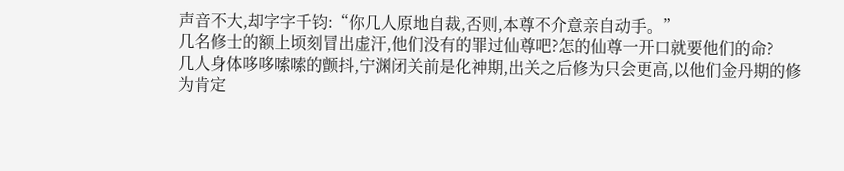声音不大,却字字千钧:“你几人原地自裁,否则,本尊不介意亲自动手。”
几名修士的额上顷刻冒出虚汗,他们没有的罪过仙尊吧?怎的仙尊一开口就要他们的命?
几人身体哆哆嗦嗦的颤抖,宁渊闭关前是化神期,出关之后修为只会更高,以他们金丹期的修为肯定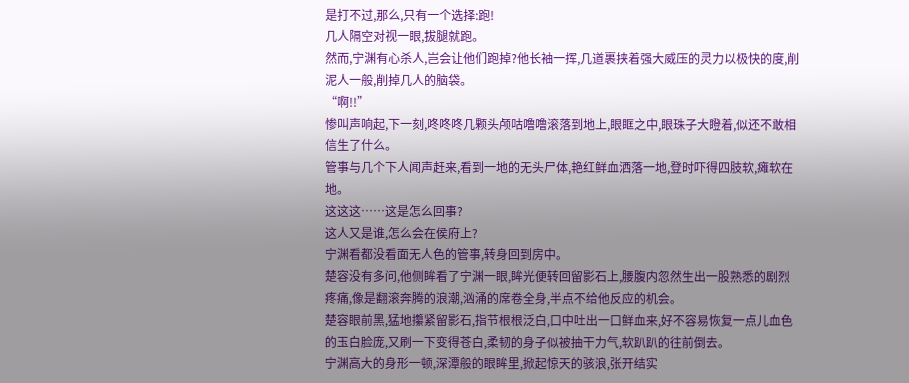是打不过,那么,只有一个选择:跑!
几人隔空对视一眼,拔腿就跑。
然而,宁渊有心杀人,岂会让他们跑掉?他长袖一挥,几道裹挟着强大威压的灵力以极快的度,削泥人一般,削掉几人的脑袋。
“啊!!”
惨叫声响起,下一刻,咚咚咚几颗头颅咕噜噜滚落到地上,眼眶之中,眼珠子大瞪着,似还不敢相信生了什么。
管事与几个下人闻声赶来,看到一地的无头尸体,艳红鲜血洒落一地,登时吓得四肢软,瘫软在地。
这这这……这是怎么回事?
这人又是谁,怎么会在侯府上?
宁渊看都没看面无人色的管事,转身回到房中。
楚容没有多问,他侧眸看了宁渊一眼,眸光便转回留影石上,腰腹内忽然生出一股熟悉的剧烈疼痛,像是翻滚奔腾的浪潮,汹涌的席卷全身,半点不给他反应的机会。
楚容眼前黑,猛地攥紧留影石,指节根根泛白,口中吐出一口鲜血来,好不容易恢复一点儿血色的玉白脸庞,又刷一下变得苍白,柔韧的身子似被抽干力气,软趴趴的往前倒去。
宁渊高大的身形一顿,深潭般的眼眸里,掀起惊天的骇浪,张开结实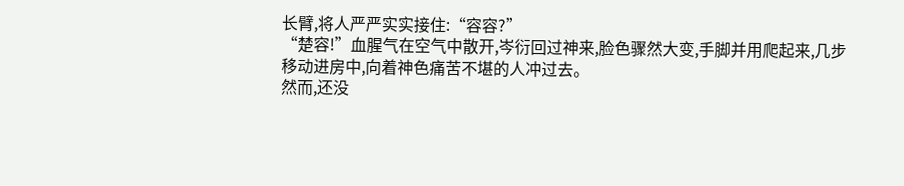长臂,将人严严实实接住:“容容?”
“楚容!”血腥气在空气中散开,岑衍回过神来,脸色骤然大变,手脚并用爬起来,几步移动进房中,向着神色痛苦不堪的人冲过去。
然而,还没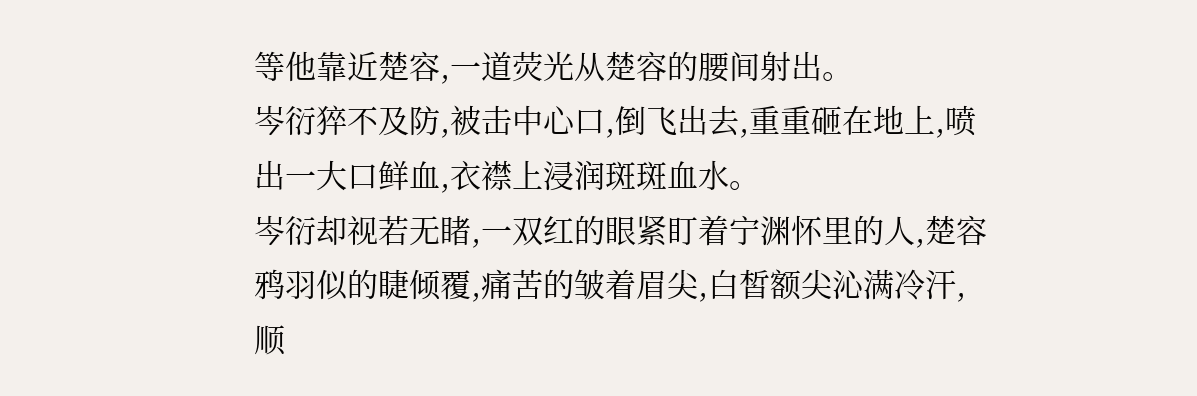等他靠近楚容,一道荧光从楚容的腰间射出。
岑衍猝不及防,被击中心口,倒飞出去,重重砸在地上,喷出一大口鲜血,衣襟上浸润斑斑血水。
岑衍却视若无睹,一双红的眼紧盯着宁渊怀里的人,楚容鸦羽似的睫倾覆,痛苦的皱着眉尖,白皙额尖沁满冷汗,顺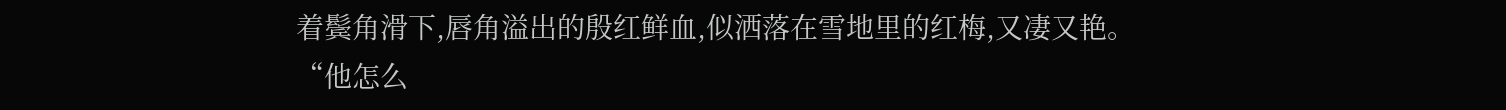着鬓角滑下,唇角溢出的殷红鲜血,似洒落在雪地里的红梅,又凄又艳。
“他怎么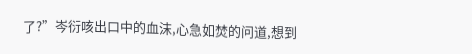了?”岑衍咳出口中的血沫,心急如焚的问道,想到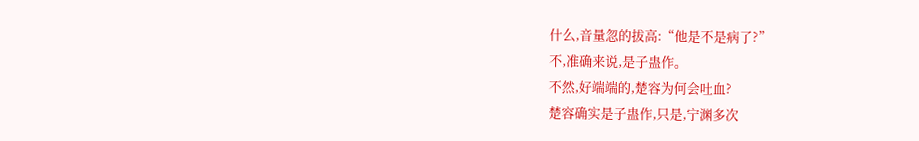什么,音量忽的拔高:“他是不是病了?”
不,准确来说,是子蛊作。
不然,好端端的,楚容为何会吐血?
楚容确实是子蛊作,只是,宁渊多次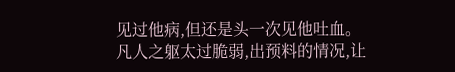见过他病,但还是头一次见他吐血。
凡人之躯太过脆弱,出预料的情况,让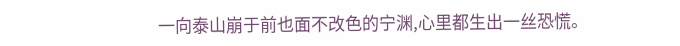一向泰山崩于前也面不改色的宁渊,心里都生出一丝恐慌。